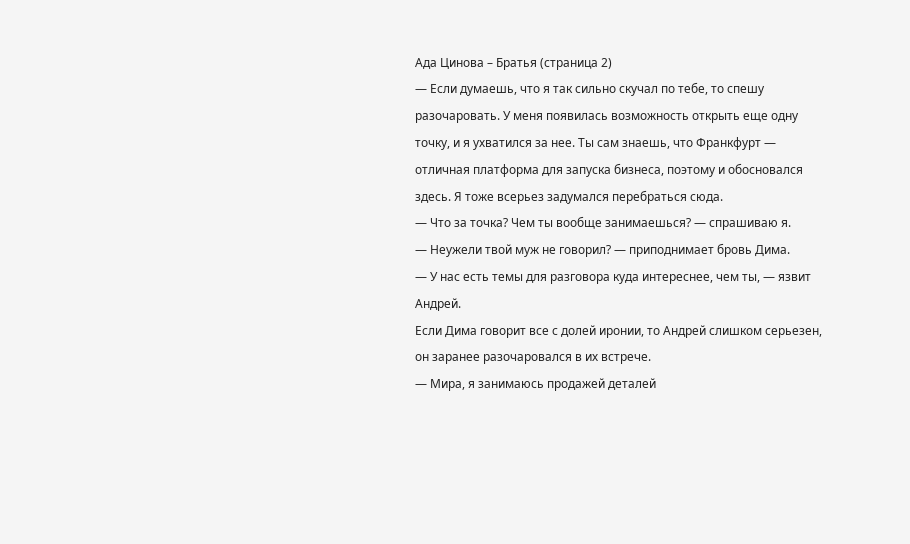Ада Цинова – Братья (страница 2)
— Если думаешь, что я так сильно скучал по тебе, то спешу разочаровать. У меня появилась возможность открыть еще одну точку, и я ухватился за нее. Ты сам знаешь, что Франкфурт — отличная платформа для запуска бизнеса, поэтому и обосновался здесь. Я тоже всерьез задумался перебраться сюда.
— Что за точка? Чем ты вообще занимаешься? — спрашиваю я.
— Неужели твой муж не говорил? — приподнимает бровь Дима.
— У нас есть темы для разговора куда интереснее, чем ты, — язвит Андрей.
Если Дима говорит все с долей иронии, то Андрей слишком серьезен, он заранее разочаровался в их встрече.
— Мира, я занимаюсь продажей деталей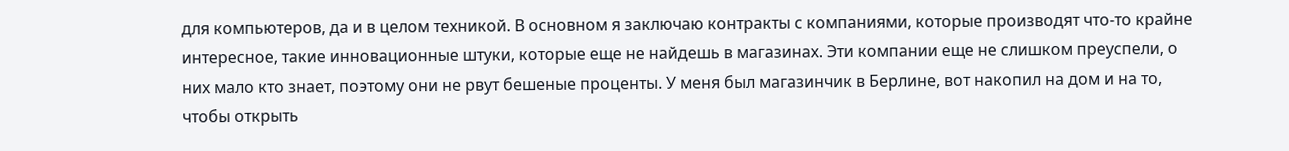для компьютеров, да и в целом техникой. В основном я заключаю контракты с компаниями, которые производят что-то крайне интересное, такие инновационные штуки, которые еще не найдешь в магазинах. Эти компании еще не слишком преуспели, о них мало кто знает, поэтому они не рвут бешеные проценты. У меня был магазинчик в Берлине, вот накопил на дом и на то, чтобы открыть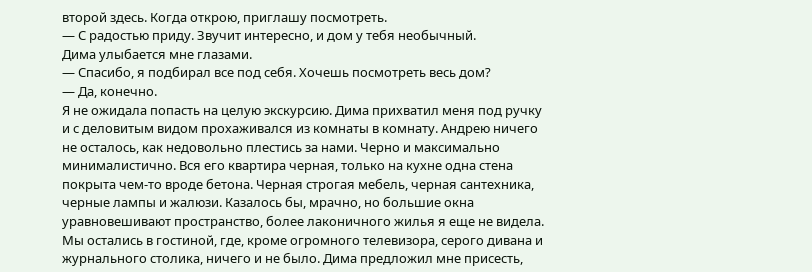второй здесь. Когда открою, приглашу посмотреть.
— С радостью приду. Звучит интересно, и дом у тебя необычный.
Дима улыбается мне глазами.
— Спасибо, я подбирал все под себя. Хочешь посмотреть весь дом?
— Да, конечно.
Я не ожидала попасть на целую экскурсию. Дима прихватил меня под ручку и с деловитым видом прохаживался из комнаты в комнату. Андрею ничего не осталось, как недовольно плестись за нами. Черно и максимально минималистично. Вся его квартира черная, только на кухне одна стена покрыта чем-то вроде бетона. Черная строгая мебель, черная сантехника, черные лампы и жалюзи. Казалось бы, мрачно, но большие окна уравновешивают пространство, более лаконичного жилья я еще не видела. Мы остались в гостиной, где, кроме огромного телевизора, серого дивана и журнального столика, ничего и не было. Дима предложил мне присесть,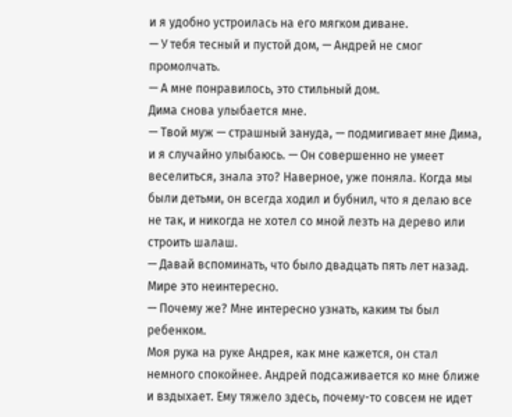и я удобно устроилась на его мягком диване.
— У тебя тесный и пустой дом, — Андрей не смог промолчать.
— А мне понравилось, это стильный дом.
Дима снова улыбается мне.
— Твой муж — страшный зануда, — подмигивает мне Дима, и я случайно улыбаюсь. — Он совершенно не умеет веселиться, знала это? Наверное, уже поняла. Когда мы были детьми, он всегда ходил и бубнил, что я делаю все не так, и никогда не хотел со мной лезть на дерево или строить шалаш.
— Давай вспоминать, что было двадцать пять лет назад. Мире это неинтересно.
— Почему же? Мне интересно узнать, каким ты был ребенком.
Моя рука на руке Андрея, как мне кажется, он стал немного спокойнее. Андрей подсаживается ко мне ближе и вздыхает. Ему тяжело здесь, почему-то совсем не идет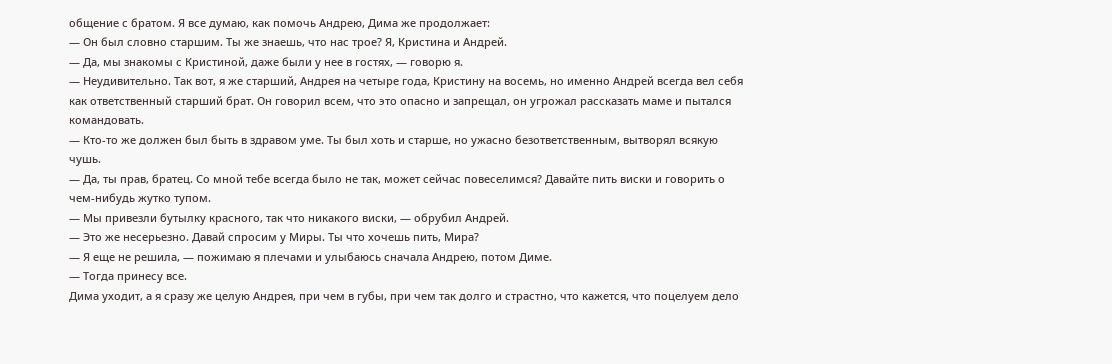общение с братом. Я все думаю, как помочь Андрею, Дима же продолжает:
— Он был словно старшим. Ты же знаешь, что нас трое? Я, Кристина и Андрей.
— Да, мы знакомы с Кристиной, даже были у нее в гостях, — говорю я.
— Неудивительно. Так вот, я же старший, Андрея на четыре года, Кристину на восемь, но именно Андрей всегда вел себя как ответственный старший брат. Он говорил всем, что это опасно и запрещал, он угрожал рассказать маме и пытался командовать.
— Кто-то же должен был быть в здравом уме. Ты был хоть и старше, но ужасно безответственным, вытворял всякую чушь.
— Да, ты прав, братец. Со мной тебе всегда было не так, может сейчас повеселимся? Давайте пить виски и говорить о чем-нибудь жутко тупом.
— Мы привезли бутылку красного, так что никакого виски, — обрубил Андрей.
— Это же несерьезно. Давай спросим у Миры. Ты что хочешь пить, Мира?
— Я еще не решила, — пожимаю я плечами и улыбаюсь сначала Андрею, потом Диме.
— Тогда принесу все.
Дима уходит, а я сразу же целую Андрея, при чем в губы, при чем так долго и страстно, что кажется, что поцелуем дело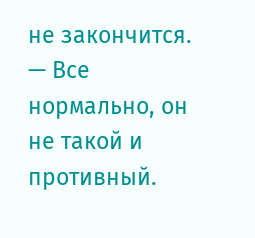не закончится.
— Все нормально, он не такой и противный.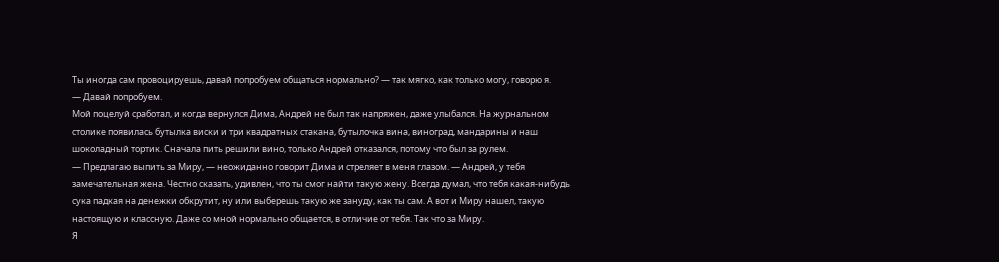Ты иногда сам провоцируешь, давай попробуем общаться нормально? — так мягко, как только могу, говорю я.
— Давай попробуем.
Мой поцелуй сработал, и когда вернулся Дима, Андрей не был так напряжен, даже улыбался. На журнальном столике появилась бутылка виски и три квадратных стакана, бутылочка вина, виноград, мандарины и наш шоколадный тортик. Сначала пить решили вино, только Андрей отказался, потому что был за рулем.
— Предлагаю выпить за Миру, — неожиданно говорит Дима и стреляет в меня глазом. — Андрей, у тебя замечательная жена. Честно сказать, удивлен, что ты смог найти такую жену. Всегда думал, что тебя какая-нибудь сука падкая на денежки обкрутит, ну или выберешь такую же зануду, как ты сам. А вот и Миру нашел, такую настоящую и классную. Даже со мной нормально общается, в отличие от тебя. Так что за Миру.
Я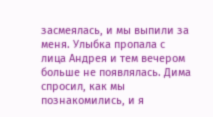засмеялась, и мы выпили за меня. Улыбка пропала с лица Андрея и тем вечером больше не появлялась. Дима спросил, как мы познакомились, и я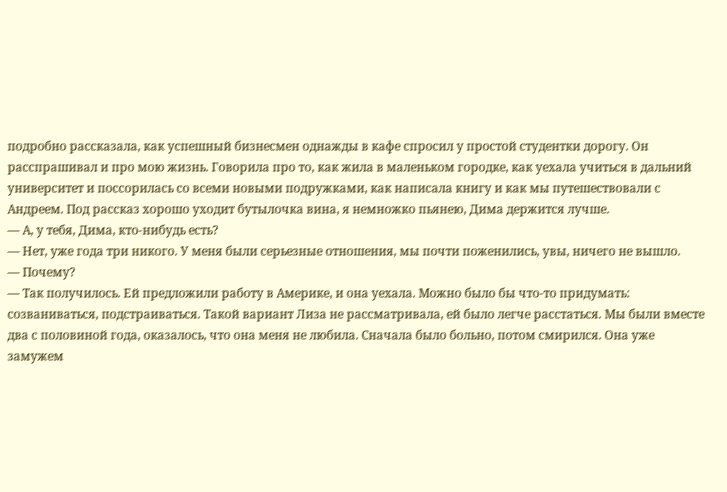подробно рассказала, как успешный бизнесмен однажды в кафе спросил у простой студентки дорогу. Он расспрашивал и про мою жизнь. Говорила про то, как жила в маленьком городке, как уехала учиться в дальний университет и поссорилась со всеми новыми подружками, как написала книгу и как мы путешествовали с Андреем. Под рассказ хорошо уходит бутылочка вина, я немножко пьянею, Дима держится лучше.
— А, у тебя, Дима, кто-нибудь есть?
— Нет, уже года три никого. У меня были серьезные отношения, мы почти поженились, увы, ничего не вышло.
— Почему?
— Так получилось. Ей предложили работу в Америке, и она уехала. Можно было бы что-то придумать: созваниваться, подстраиваться. Такой вариант Лиза не рассматривала, ей было легче расстаться. Мы были вместе два с половиной года, оказалось, что она меня не любила. Сначала было больно, потом смирился. Она уже замужем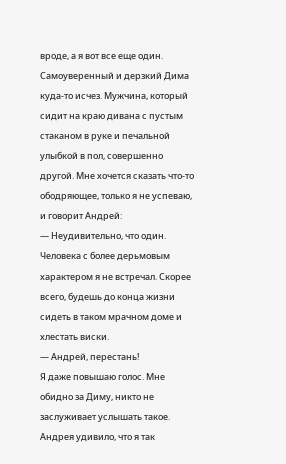вроде, а я вот все еще один.
Самоуверенный и дерзкий Дима куда-то исчез. Мужчина, который сидит на краю дивана с пустым стаканом в руке и печальной улыбкой в пол, совершенно другой. Мне хочется сказать что-то ободряющее, только я не успеваю, и говорит Андрей:
— Неудивительно, что один. Человека с более дерьмовым характером я не встречал. Скорее всего, будешь до конца жизни сидеть в таком мрачном доме и хлестать виски.
— Андрей, перестань!
Я даже повышаю голос. Мне обидно за Диму, никто не заслуживает услышать такое. Андрея удивило, что я так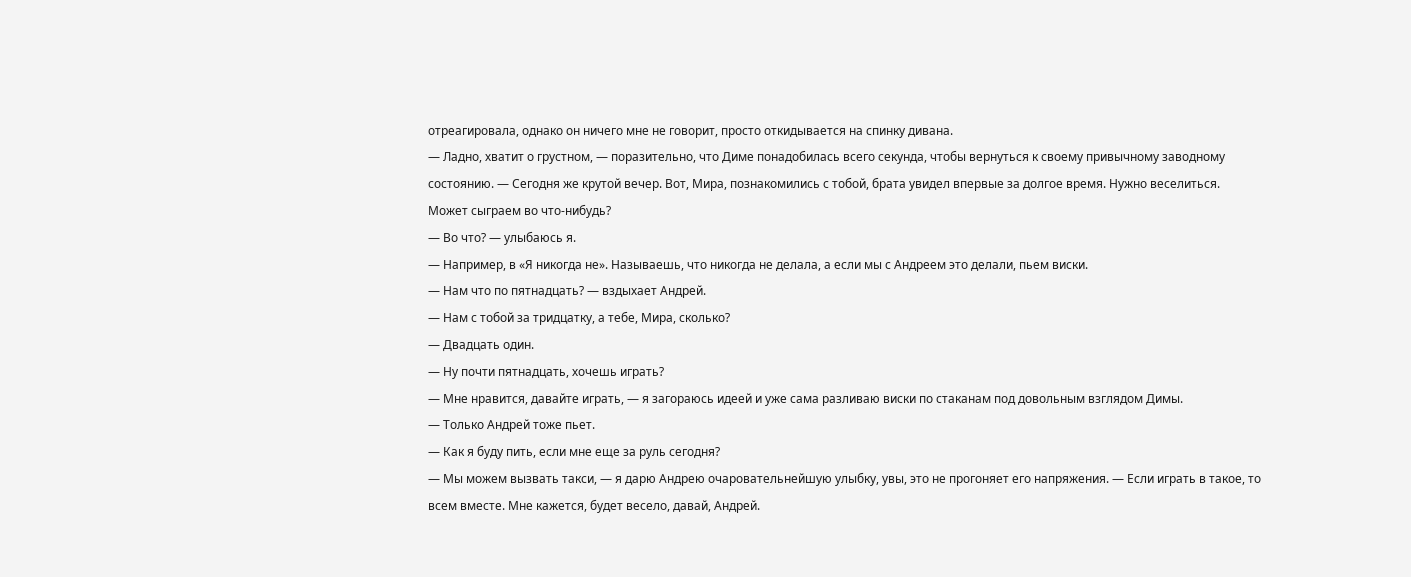отреагировала, однако он ничего мне не говорит, просто откидывается на спинку дивана.
— Ладно, хватит о грустном, — поразительно, что Диме понадобилась всего секунда, чтобы вернуться к своему привычному заводному состоянию. — Сегодня же крутой вечер. Вот, Мира, познакомились с тобой, брата увидел впервые за долгое время. Нужно веселиться. Может сыграем во что-нибудь?
— Во что? — улыбаюсь я.
— Например, в «Я никогда не». Называешь, что никогда не делала, а если мы с Андреем это делали, пьем виски.
— Нам что по пятнадцать? — вздыхает Андрей.
— Нам с тобой за тридцатку, а тебе, Мира, сколько?
— Двадцать один.
— Ну почти пятнадцать, хочешь играть?
— Мне нравится, давайте играть, — я загораюсь идеей и уже сама разливаю виски по стаканам под довольным взглядом Димы.
— Только Андрей тоже пьет.
— Как я буду пить, если мне еще за руль сегодня?
— Мы можем вызвать такси, — я дарю Андрею очаровательнейшую улыбку, увы, это не прогоняет его напряжения. — Если играть в такое, то всем вместе. Мне кажется, будет весело, давай, Андрей.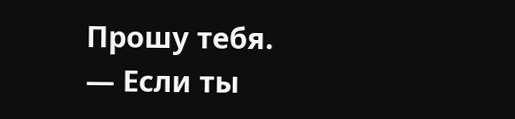Прошу тебя.
— Если ты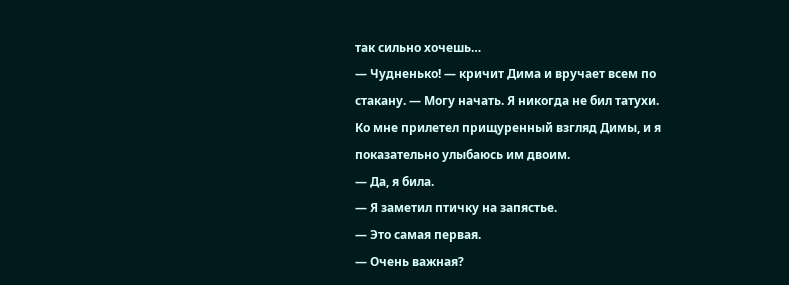так сильно хочешь…
— Чудненько! — кричит Дима и вручает всем по стакану. — Могу начать. Я никогда не бил татухи.
Ко мне прилетел прищуренный взгляд Димы, и я показательно улыбаюсь им двоим.
— Да, я била.
— Я заметил птичку на запястье.
— Это самая первая.
— Очень важная?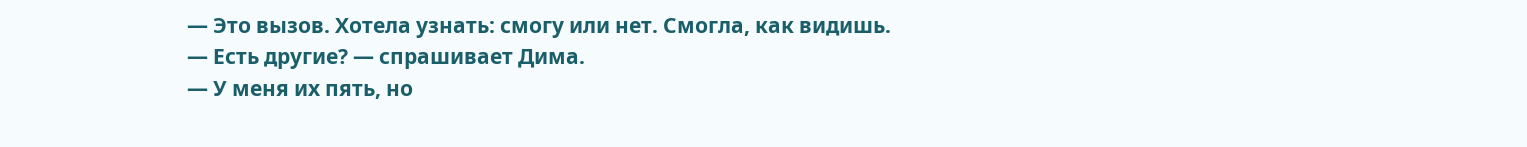— Это вызов. Хотела узнать: смогу или нет. Смогла, как видишь.
— Есть другие? — спрашивает Дима.
— У меня их пять, но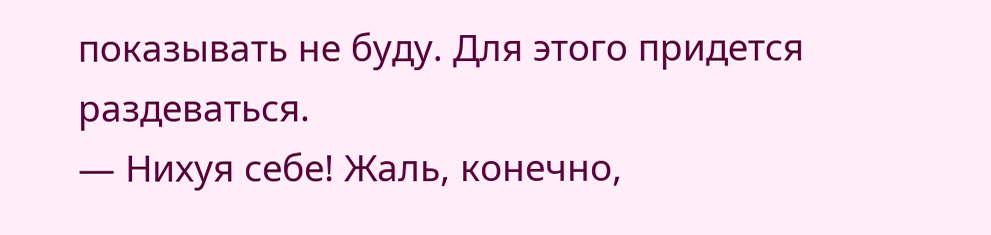показывать не буду. Для этого придется раздеваться.
— Нихуя себе! Жаль, конечно,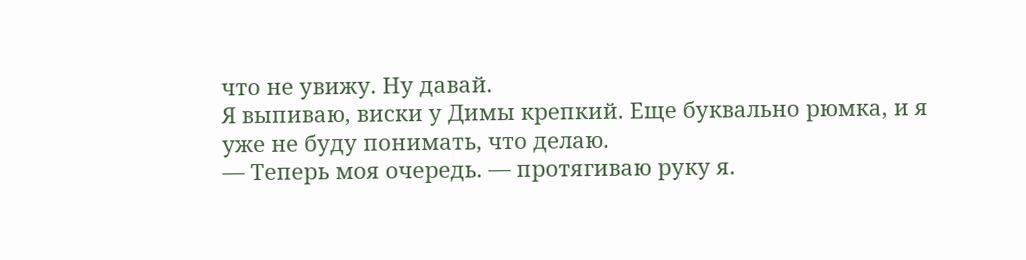что не увижу. Ну давай.
Я выпиваю, виски у Димы крепкий. Еще буквально рюмка, и я уже не буду понимать, что делаю.
— Теперь моя очередь. — протягиваю руку я.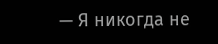— Я никогда не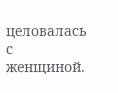целовалась с женщиной.